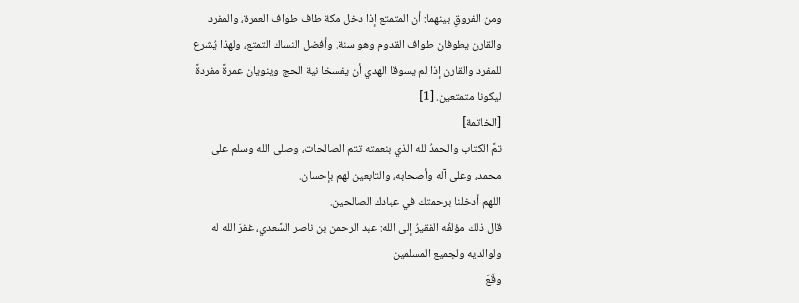ومن الفروقِ بينهما: أن المتمتع إذا دخل مكة طاف طواف العمرة، والمفرد والقارن يطوفان طواف القدوم وهو سنة. وأفضل النساك التمتع، ولهذا يُشرع للمفرد والقارن إذا لم يسوقا الهدي أن يفسخا نية الحج وينويان عمرةً مفردةً ليكونا متمتعين. [1]
[الخاتمة]
تمَّ الكتاب والحمدُ لله الذي بنعمته تتم الصالحات، وصلى الله وسلم على
محمد، وعلى آله وأصحابه، والتابعين لهم بإحسان.
اللهم أدخلنا برحمتك في عبادك الصالحين.
قال ذلك مؤلفُه الفقيرُ إلى الله: عبد الرحمن بن ناصر السَّعدي، غفرَ الله له ولوالديه ولجميع المسلمين
وقَعَ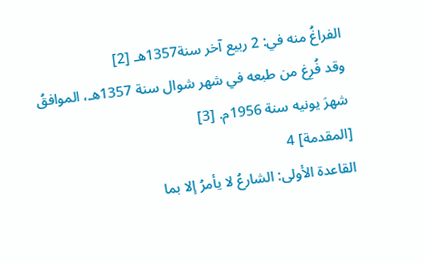الفراغُ منه في: 2 ربيع آخر سنة1357هـ [2]
وقد فُرِغ من طبعه في شهر شوال سنة 1357هـ، الموافقُ شهرَ يونيه سنة 1956م. [3]
[المقدمة] 4
القاعدة الأولى: الشارعُ لا يأمرُ إلا بما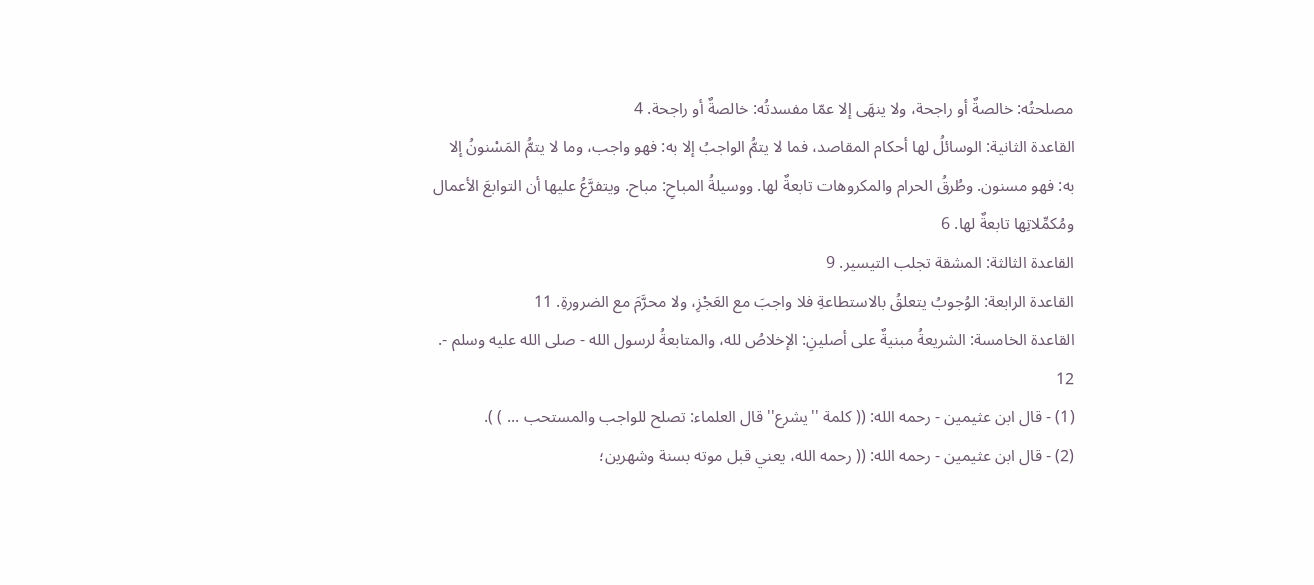مصلحتُه: خالصةٌ أو راجحة، ولا ينهَى إلا عمّا مفسدتُه: خالصةٌ أو راجحة. 4
القاعدة الثانية: الوسائلُ لها أحكام المقاصد، فما لا يتمُّ الواجبُ إلا به: فهو واجب، وما لا يتمُّ المَسْنونُ إلا به: فهو مسنون. وطُرقُ الحرام والمكروهات تابعةٌ لها. ووسيلةُ المباحِ: مباح. ويتفرَّعُ عليها أن التوابعَ الأعمال ومُكمِّلاتِها تابعةٌ لها. 6
القاعدة الثالثة: المشقة تجلب التيسير. 9
القاعدة الرابعة: الوُجوبُ يتعلقُ بالاستطاعةِ فلا واجبَ مع العَجْزِ، ولا محرَّمَ مع الضرورةِ. 11
القاعدة الخامسة: الشريعةُ مبنيةٌ على أصلينِ: الإخلاصُ لله، والمتابعةُ لرسول الله - صلى الله عليه وسلم -. 12
(1) - قال ابن عثيمين - رحمه الله: (( كلمة ''يشرع'' قال العلماء: تصلح للواجب والمستحب ... ) ).
(2) - قال ابن عثيمين - رحمه الله: (( رحمه الله، يعني قبل موته بسنة وشهرين؛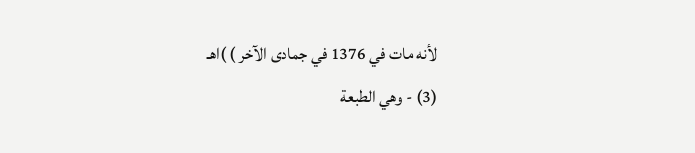لأنه مات في 1376 في جمادى الآخر ) )اهـ
(3) - وهي الطبعة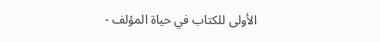الأولى للكتاب في حياة المؤلف -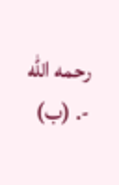رحمه الله -. (ب)